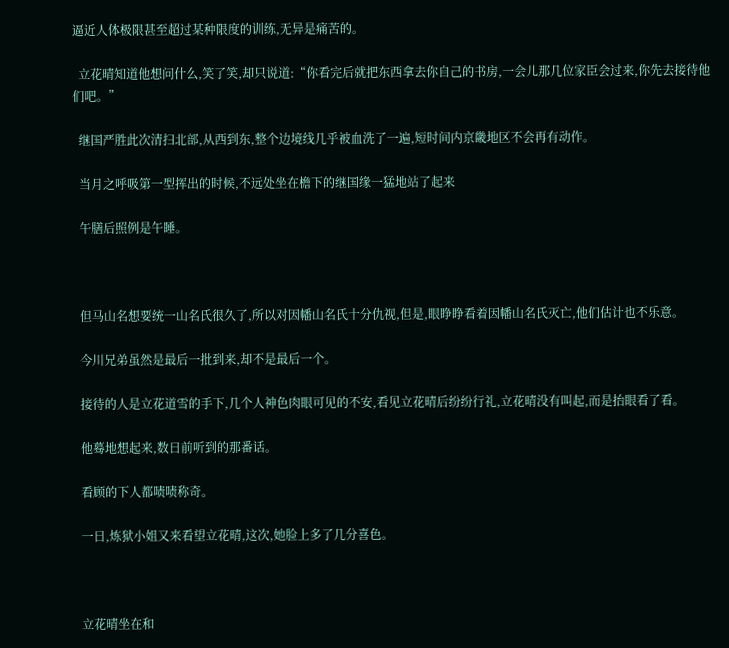逼近人体极限甚至超过某种限度的训练,无异是痛苦的。

  立花晴知道他想问什么,笑了笑,却只说道:“你看完后就把东西拿去你自己的书房,一会儿那几位家臣会过来,你先去接待他们吧。”

  继国严胜此次清扫北部,从西到东,整个边境线几乎被血洗了一遍,短时间内京畿地区不会再有动作。

  当月之呼吸第一型挥出的时候,不远处坐在檐下的继国缘一猛地站了起来

  午膳后照例是午睡。



  但马山名想要统一山名氏很久了,所以对因幡山名氏十分仇视,但是,眼睁睁看着因幡山名氏灭亡,他们估计也不乐意。

  今川兄弟虽然是最后一批到来,却不是最后一个。

  接待的人是立花道雪的手下,几个人神色肉眼可见的不安,看见立花晴后纷纷行礼,立花晴没有叫起,而是抬眼看了看。

  他蓦地想起来,数日前听到的那番话。

  看顾的下人都啧啧称奇。

  一日,炼狱小姐又来看望立花晴,这次,她脸上多了几分喜色。



  立花晴坐在和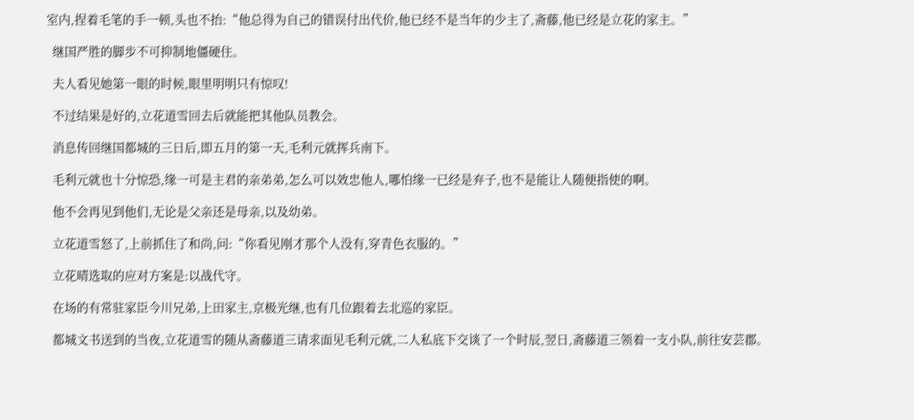室内,捏着毛笔的手一顿,头也不抬:“他总得为自己的错误付出代价,他已经不是当年的少主了,斋藤,他已经是立花的家主。”

  继国严胜的脚步不可抑制地僵硬住。

  夫人看见她第一眼的时候,眼里明明只有惊叹!

  不过结果是好的,立花道雪回去后就能把其他队员教会。

  消息传回继国都城的三日后,即五月的第一天,毛利元就挥兵南下。

  毛利元就也十分惊恐,缘一可是主君的亲弟弟,怎么可以效忠他人,哪怕缘一已经是弃子,也不是能让人随便指使的啊。

  他不会再见到他们,无论是父亲还是母亲,以及幼弟。

  立花道雪怒了,上前抓住了和尚,问:“你看见刚才那个人没有,穿青色衣服的。”

  立花晴选取的应对方案是:以战代守。

  在场的有常驻家臣今川兄弟,上田家主,京极光继,也有几位跟着去北巡的家臣。

  都城文书送到的当夜,立花道雪的随从斋藤道三请求面见毛利元就,二人私底下交谈了一个时辰,翌日,斋藤道三领着一支小队,前往安芸郡。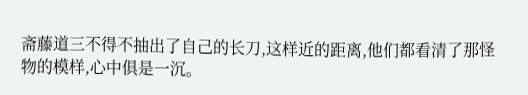斋藤道三不得不抽出了自己的长刀,这样近的距离,他们都看清了那怪物的模样,心中俱是一沉。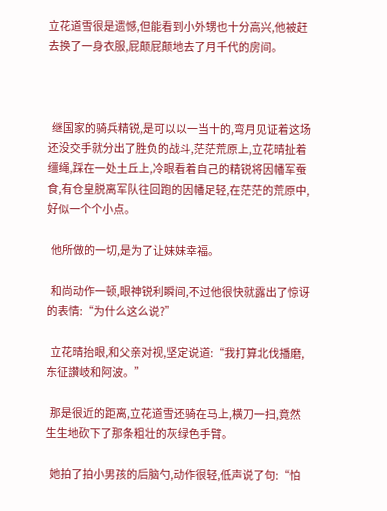立花道雪很是遗憾,但能看到小外甥也十分高兴,他被赶去换了一身衣服,屁颠屁颠地去了月千代的房间。



  继国家的骑兵精锐,是可以以一当十的,弯月见证着这场还没交手就分出了胜负的战斗,茫茫荒原上,立花晴扯着缰绳,踩在一处土丘上,冷眼看着自己的精锐将因幡军蚕食,有仓皇脱离军队往回跑的因幡足轻,在茫茫的荒原中,好似一个个小点。

  他所做的一切,是为了让妹妹幸福。

  和尚动作一顿,眼神锐利瞬间,不过他很快就露出了惊讶的表情:“为什么这么说?”

  立花晴抬眼,和父亲对视,坚定说道:“我打算北伐播磨,东征讃岐和阿波。”

  那是很近的距离,立花道雪还骑在马上,横刀一扫,竟然生生地砍下了那条粗壮的灰绿色手臂。

  她拍了拍小男孩的后脑勺,动作很轻,低声说了句:“怕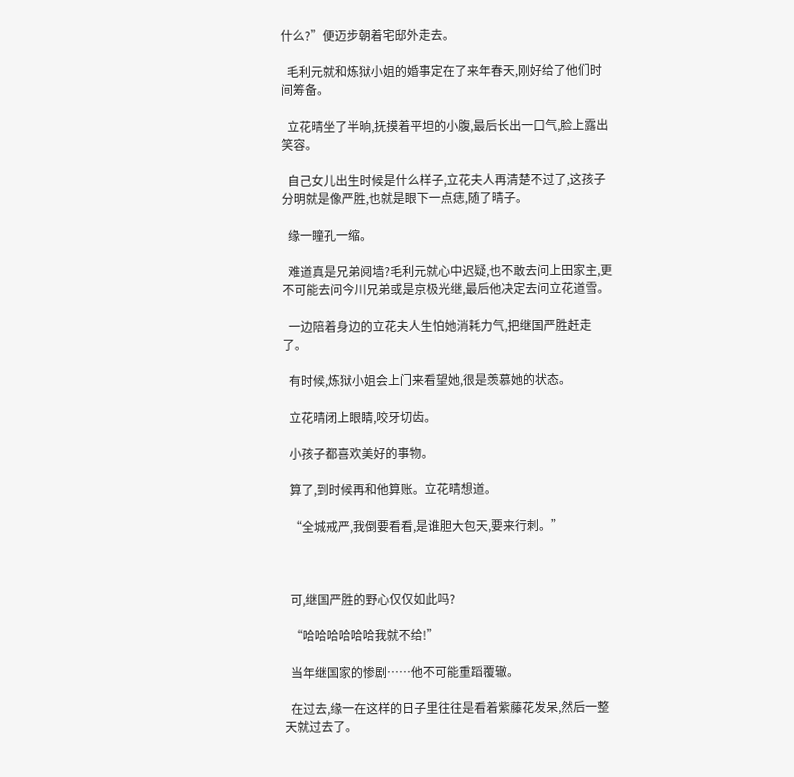什么?”便迈步朝着宅邸外走去。

  毛利元就和炼狱小姐的婚事定在了来年春天,刚好给了他们时间筹备。

  立花晴坐了半晌,抚摸着平坦的小腹,最后长出一口气,脸上露出笑容。

  自己女儿出生时候是什么样子,立花夫人再清楚不过了,这孩子分明就是像严胜,也就是眼下一点痣,随了晴子。

  缘一瞳孔一缩。

  难道真是兄弟阋墙?毛利元就心中迟疑,也不敢去问上田家主,更不可能去问今川兄弟或是京极光继,最后他决定去问立花道雪。

  一边陪着身边的立花夫人生怕她消耗力气,把继国严胜赶走了。

  有时候,炼狱小姐会上门来看望她,很是羡慕她的状态。

  立花晴闭上眼睛,咬牙切齿。

  小孩子都喜欢美好的事物。

  算了,到时候再和他算账。立花晴想道。

  “全城戒严,我倒要看看,是谁胆大包天,要来行刺。”



  可,继国严胜的野心仅仅如此吗?

  “哈哈哈哈哈哈我就不给!”

  当年继国家的惨剧……他不可能重蹈覆辙。

  在过去,缘一在这样的日子里往往是看着紫藤花发呆,然后一整天就过去了。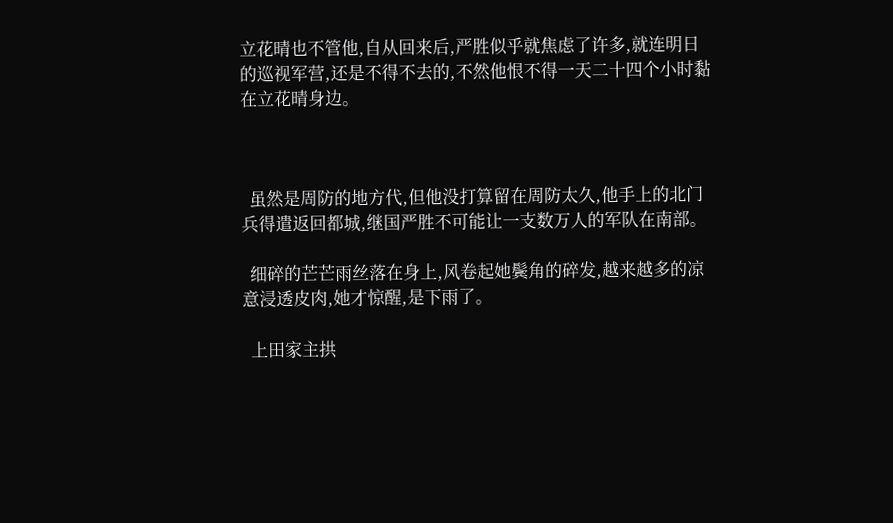立花晴也不管他,自从回来后,严胜似乎就焦虑了许多,就连明日的巡视军营,还是不得不去的,不然他恨不得一天二十四个小时黏在立花晴身边。



  虽然是周防的地方代,但他没打算留在周防太久,他手上的北门兵得遣返回都城,继国严胜不可能让一支数万人的军队在南部。

  细碎的芒芒雨丝落在身上,风卷起她鬓角的碎发,越来越多的凉意浸透皮肉,她才惊醒,是下雨了。

  上田家主拱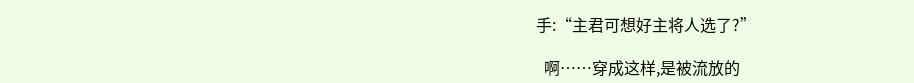手:“主君可想好主将人选了?”

  啊……穿成这样,是被流放的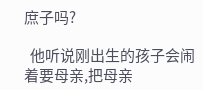庶子吗?

  他听说刚出生的孩子会闹着要母亲,把母亲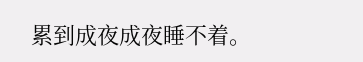累到成夜成夜睡不着。